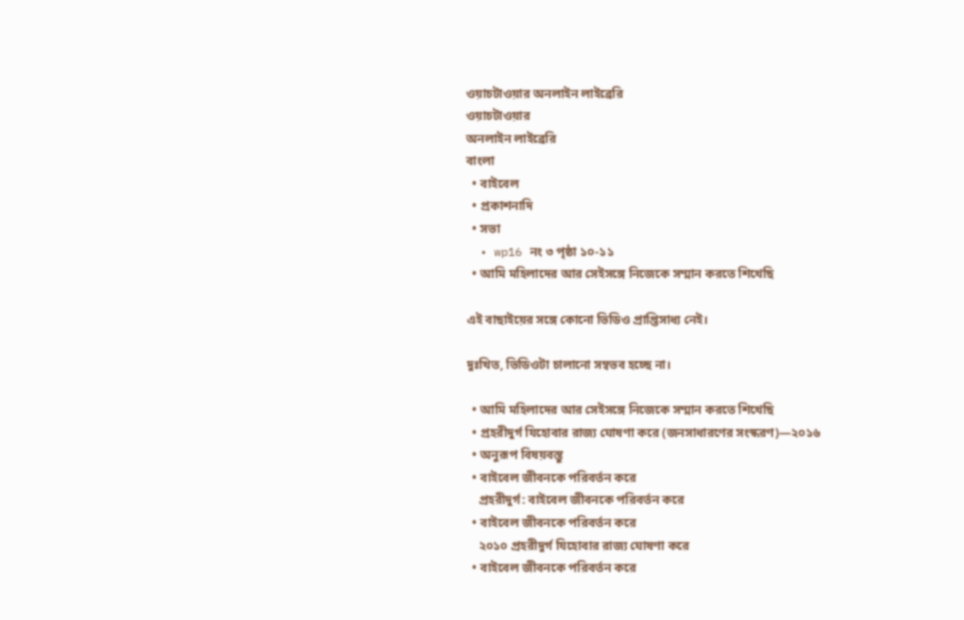ওয়াচটাওয়ার অনলাইন লাইব্রেরি
ওয়াচটাওয়ার
অনলাইন লাইব্রেরি
বাংলা
  • বাইবেল
  • প্রকাশনাদি
  • সভা
  • wp16 নং ৩ পৃষ্ঠা ১০-১১
  • আমি মহিলাদের আর সেইসঙ্গে নিজেকে সম্মান করতে শিখেছি

এই বাছাইয়ের সঙ্গে কোনো ভিডিও প্রাপ্তিসাধ্য নেই।

দুঃখিত, ভিডিওটা চালানো সম্বভব হচ্ছে না।

  • আমি মহিলাদের আর সেইসঙ্গে নিজেকে সম্মান করতে শিখেছি
  • প্রহরীদুর্গ যিহোবার রাজ্য ঘোষণা করে (জনসাধারণের সংস্করণ)—২০১৬
  • অনুরূপ বিষয়বস্ত‌ু
  • বাইবেল জীবনকে পরিবর্তন করে
    প্রহরীদুর্গ: বাইবেল জীবনকে পরিবর্তন করে
  • বাইবেল জীবনকে পরিবর্তন করে
    ২০১০ প্রহরীদুর্গ যিহোবার রাজ্য ঘোষণা করে
  • বাইবেল জীবনকে পরিবর্তন করে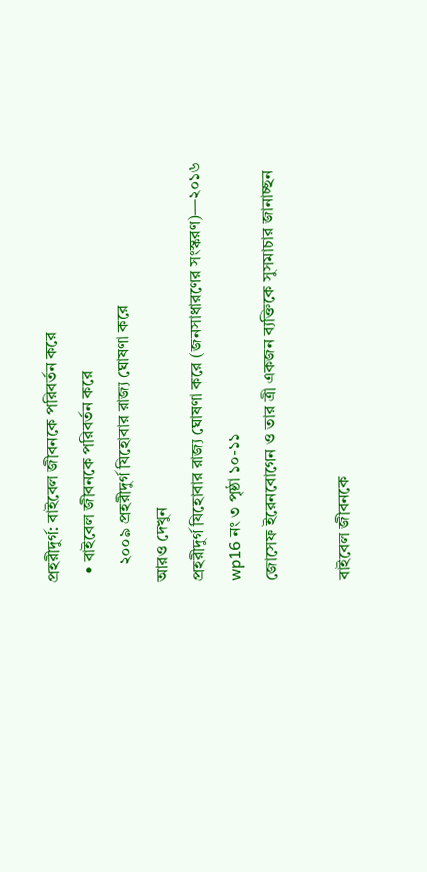প্রহরীদুর্গ: বাইবেল জীবনকে পরিবর্তন করে
  • বাইবেল জীবনকে পরিবর্তন করে
    ২০০৯ প্রহরীদুর্গ যিহোবার রাজ্য ঘোষণা করে
আরও দেখুন
প্রহরীদুর্গ যিহোবার রাজ্য ঘোষণা করে (জনসাধারণের সংস্করণ)—২০১৬
wp16 নং ৩ পৃষ্ঠা ১০-১১
জোসেফ ইরেনবোগেন ও তার ত্রী একজন ব্যক্তিকে সুসমাচার জানাচ্ছন

বাইবেল জীবনকে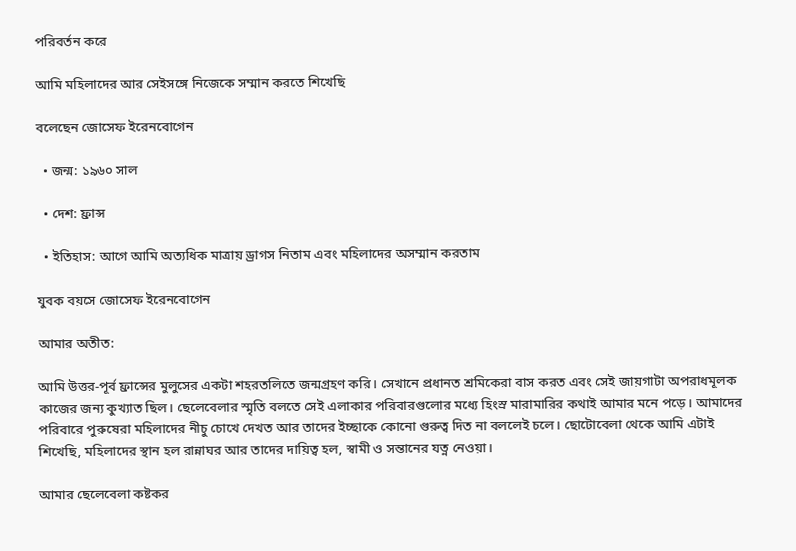পরিবর্তন করে

আমি মহিলাদের আর সেইসঙ্গে নিজেকে সম্মান করতে শিখেছি

বলেছেন জোসেফ ইরেনবোগেন

  • জন্ম: ১৯৬০ সাল

  • দেশ: ফ্রান্স

  • ইতিহাস: আগে আমি অত্যধিক মাত্রায় ড্রাগস নিতাম এবং মহিলাদের অসম্মান করতাম

যুবক বয়সে জোসেফ ইরেনবোগেন

আমার অতীত:

আমি উত্তর-পূর্ব ফ্রান্সের মুলুসের একটা শহরতলিতে জন্মগ্রহণ করি। সেখানে প্রধানত শ্রমিকেরা বাস করত এবং সেই জায়গাটা অপরাধমূলক কাজের জন্য কুখ্যাত ছিল। ছেলেবেলার স্মৃতি বলতে সেই এলাকার পরিবারগুলোর মধ্যে হিংস্র মারামারির কথাই আমার মনে পড়ে। আমাদের পরিবারে পুরুষেরা মহিলাদের নীচু চোখে দেখত আর তাদের ইচ্ছাকে কোনো গুরুত্ব দিত না বললেই চলে। ছোটোবেলা থেকে আমি এটাই শিখেছি, মহিলাদের স্থান হল রান্নাঘর আর তাদের দায়িত্ব হল, স্বামী ও সন্তানের যত্ন নেওয়া।

আমার ছেলেবেলা কষ্টকর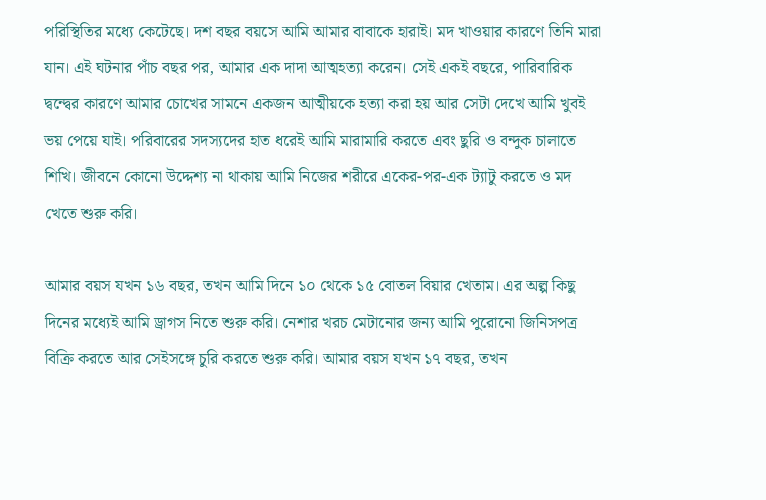পরিস্থিতির মধ্যে কেটেছে। দশ বছর বয়সে আমি আমার বাবাকে হারাই। মদ খাওয়ার কারণে তিনি মারা যান। এই ঘটনার পাঁচ বছর পর, আমার এক দাদা আত্মহত্যা করেন। সেই একই বছরে, পারিবারিক দ্বন্দ্বের কারণে আমার চোখের সামনে একজন আত্মীয়কে হত্যা করা হয় আর সেটা দেখে আমি খুবই ভয় পেয়ে যাই। পরিবারের সদস্যদের হাত ধরেই আমি মারামারি করতে এবং ছুরি ও বন্দুক চালাতে শিখি। জীবনে কোনো উদ্দেশ্য না থাকায় আমি নিজের শরীরে একের-পর-এক ট্যাটু করতে ও মদ খেতে শুরু করি।

আমার বয়স যখন ১৬ বছর, তখন আমি দিনে ১০ থেকে ১৫ বোতল বিয়ার খেতাম। এর অল্প কিছু দিনের মধ্যেই আমি ড্রাগস নিতে শুরু করি। নেশার খরচ মেটানোর জন্য আমি পুরোনো জিনিসপত্র বিক্রি করতে আর সেইসঙ্গে চুরি করতে শুরু করি। আমার বয়স যখন ১৭ বছর, তখন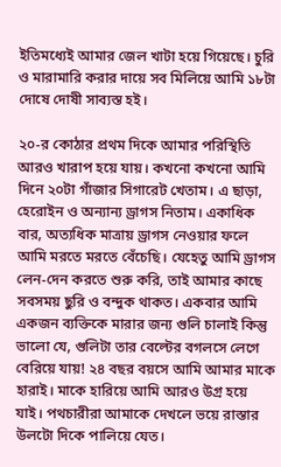ইতিমধ্যেই আমার জেল খাটা হয়ে গিয়েছে। চুরি ও মারামারি করার দায়ে সব মিলিয়ে আমি ১৮টা দোষে দোষী সাব্যস্ত হই।

২০-র কোঠার প্রথম দিকে আমার পরিস্থিতি আরও খারাপ হয়ে যায়। কখনো কখনো আমি দিনে ২০টা গাঁজার সিগারেট খেতাম। এ ছাড়া, হেরোইন ও অন্যান্য ড্রাগস নিতাম। একাধিক বার, অত্যধিক মাত্রায় ড্রাগস নেওয়ার ফলে আমি মরতে মরতে বেঁচেছি। যেহেতু আমি ড্রাগস লেন-দেন করতে শুরু করি, তাই আমার কাছে সবসময় ছুরি ও বন্দুক থাকত। একবার আমি একজন ব্যক্তিকে মারার জন্য গুলি চালাই কিন্তু ভালো যে, গুলিটা তার বেল্টের বগলসে লেগে বেরিয়ে যায়! ২৪ বছর বয়সে আমি আমার মাকে হারাই। মাকে হারিয়ে আমি আরও উগ্র হয়ে যাই। পথচারীরা আমাকে দেখলে ভয়ে রাস্তার উলটো দিকে পালিয়ে যেত।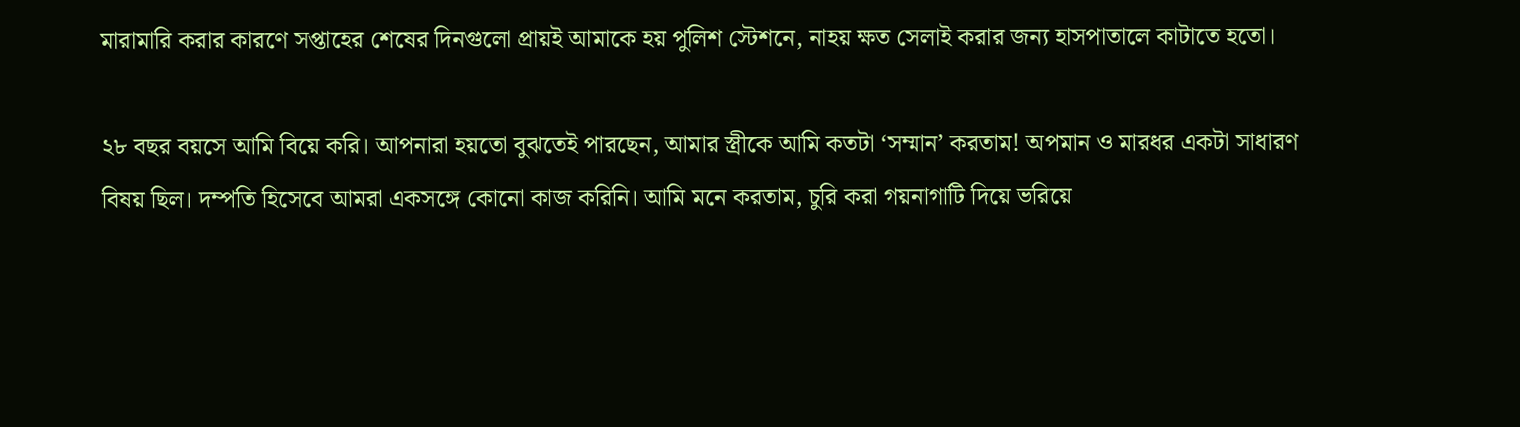মারামারি করার কারণে সপ্তাহের শেষের দিনগুলো প্রায়ই আমাকে হয় পুলিশ স্টেশনে, নাহয় ক্ষত সেলাই করার জন্য হাসপাতালে কাটাতে হতো।

২৮ বছর বয়সে আমি বিয়ে করি। আপনারা হয়তো বুঝতেই পারছেন, আমার স্ত্রীকে আমি কতটা ‘সম্মান’ করতাম! অপমান ও মারধর একটা সাধারণ বিষয় ছিল। দম্পতি হিসেবে আমরা একসঙ্গে কোনো কাজ করিনি। আমি মনে করতাম, চুরি করা গয়নাগাটি দিয়ে ভরিয়ে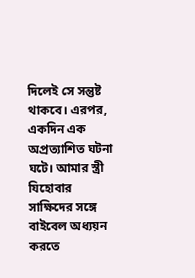দিলেই সে সন্তুষ্ট থাকবে। এরপর, একদিন এক অপ্রত্যাশিত ঘটনা ঘটে। আমার স্ত্রী যিহোবার সাক্ষিদের সঙ্গে বাইবেল অধ্যয়ন করতে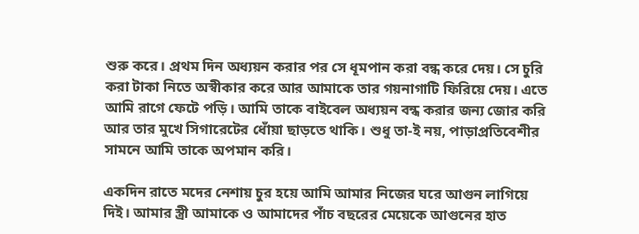শুরু করে। প্রথম দিন অধ্যয়ন করার পর সে ধূমপান করা বন্ধ করে দেয়। সে চুরি করা টাকা নিতে অস্বীকার করে আর আমাকে তার গয়নাগাটি ফিরিয়ে দেয়। এতে আমি রাগে ফেটে পড়ি। আমি তাকে বাইবেল অধ্যয়ন বন্ধ করার জন্য জোর করি আর তার মুখে সিগারেটের ধোঁয়া ছাড়তে থাকি। শুধু তা-ই নয়, পাড়াপ্রতিবেশীর সামনে আমি তাকে অপমান করি।

একদিন রাতে মদের নেশায় চুর হয়ে আমি আমার নিজের ঘরে আগুন লাগিয়ে দিই। আমার স্ত্রী আমাকে ও আমাদের পাঁচ বছরের মেয়েকে আগুনের হাত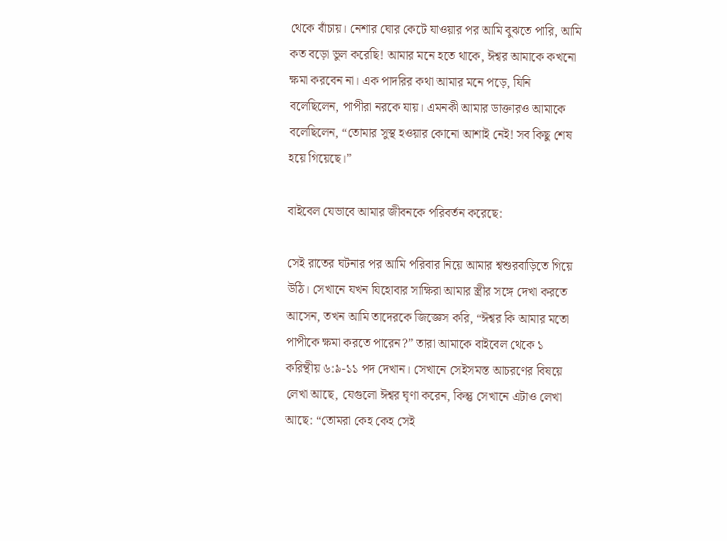থেকে বাঁচায়। নেশার ঘোর কেটে যাওয়ার পর আমি বুঝতে পারি, আমি কত বড়ো ভুল করেছি! আমার মনে হতে থাকে, ঈশ্বর আমাকে কখনো ক্ষমা করবেন না। এক পাদরির কথা আমার মনে পড়ে, যিনি বলেছিলেন, পাপীরা নরকে যায়। এমনকী আমার ডাক্তারও আমাকে বলেছিলেন, “তোমার সুস্থ হওয়ার কোনো আশাই নেই! সব কিছু শেষ হয়ে গিয়েছে।”

বাইবেল যেভাবে আমার জীবনকে পরিবর্তন করেছে:

সেই রাতের ঘটনার পর আমি পরিবার নিয়ে আমার শ্বশুরবাড়িতে গিয়ে উঠি। সেখানে যখন যিহোবার সাক্ষিরা আমার স্ত্রীর সঙ্গে দেখা করতে আসেন, তখন আমি তাদেরকে জিজ্ঞেস করি, “ঈশ্বর কি আমার মতো পাপীকে ক্ষমা করতে পারেন?” তারা আমাকে বাইবেল থেকে ১ করিন্থীয় ৬:৯-১১ পদ দেখান। সেখানে সেইসমস্ত আচরণের বিষয়ে লেখা আছে, যেগুলো ঈশ্বর ঘৃণা করেন, কিন্তু সেখানে এটাও লেখা আছে: “তোমরা কেহ কেহ সেই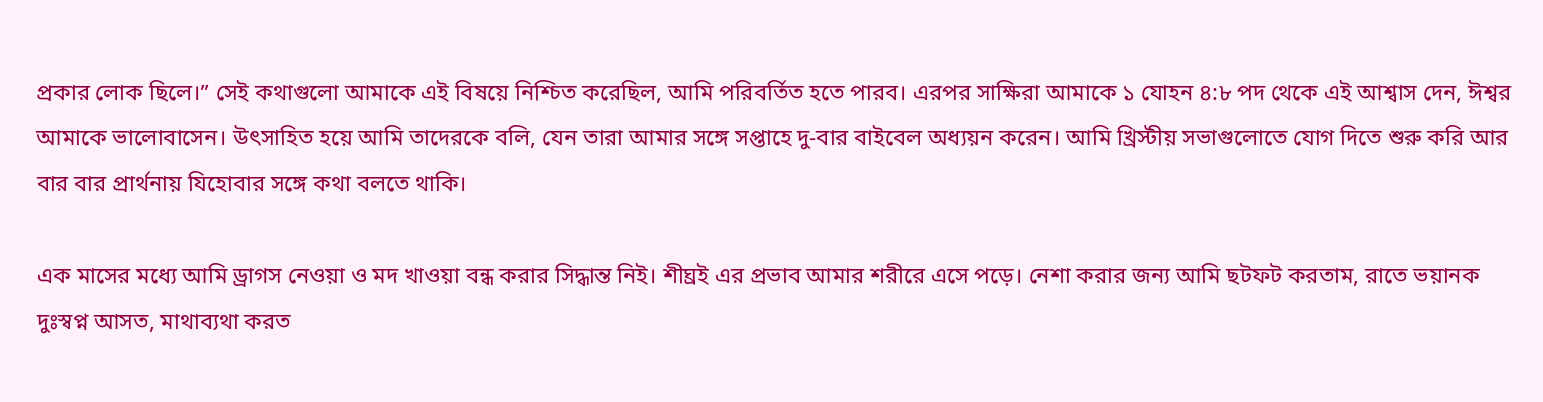প্রকার লোক ছিলে।” সেই কথাগুলো আমাকে এই বিষয়ে নিশ্চিত করেছিল, আমি পরিবর্তিত হতে পারব। এরপর সাক্ষিরা আমাকে ১ যোহন ৪:৮ পদ থেকে এই আশ্বাস দেন, ঈশ্বর আমাকে ভালোবাসেন। উৎসাহিত হয়ে আমি তাদেরকে বলি, যেন তারা আমার সঙ্গে সপ্তাহে দু-বার বাইবেল অধ্যয়ন করেন। আমি খ্রিস্টীয় সভাগুলোতে যোগ দিতে শুরু করি আর বার বার প্রার্থনায় যিহোবার সঙ্গে কথা বলতে থাকি।

এক মাসের মধ্যে আমি ড্রাগস নেওয়া ও মদ খাওয়া বন্ধ করার সিদ্ধান্ত নিই। শীঘ্রই এর প্রভাব আমার শরীরে এসে পড়ে। নেশা করার জন্য আমি ছটফট করতাম, রাতে ভয়ানক দুঃস্বপ্ন আসত, মাথাব্যথা করত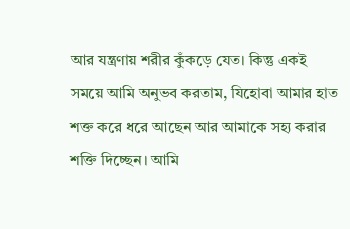আর যন্ত্রণায় শরীর কুঁকড়ে যেত। কিন্তু একই সময়ে আমি অনুভব করতাম, যিহোবা আমার হাত শক্ত করে ধরে আছেন আর আমাকে সহ্য করার শক্তি দিচ্ছেন। আমি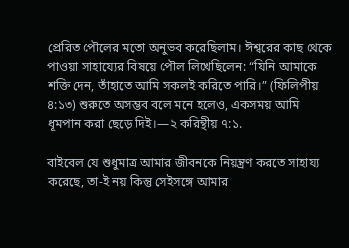প্রেরিত পৌলের মতো অনুভব করেছিলাম। ঈশ্বরের কাছ থেকে পাওয়া সাহায্যের বিষয়ে পৌল লিখেছিলেন: “যিনি আমাকে শক্তি দেন, তাঁহাতে আমি সকলই করিতে পারি।” (ফিলিপীয় ৪:১৩) শুরুতে অসম্ভব বলে মনে হলেও, একসময় আমি ধূমপান করা ছেড়ে দিই।—২ করিন্থীয় ৭:১.

বাইবেল যে শুধুমাত্র আমার জীবনকে নিয়ন্ত্রণ করতে সাহায্য করেছে, তা-ই নয় কিন্তু সেইসঙ্গে আমার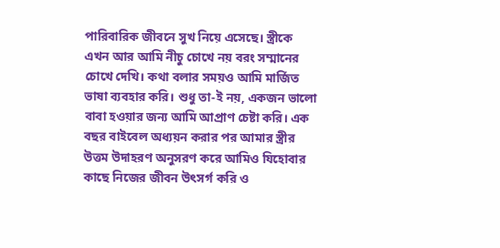পারিবারিক জীবনে সুখ নিয়ে এসেছে। স্ত্রীকে এখন আর আমি নীচু চোখে নয় বরং সম্মানের চোখে দেখি। কথা বলার সময়ও আমি মার্জিত ভাষা ব্যবহার করি। শুধু তা-ই নয়, একজন ভালো বাবা হওয়ার জন্য আমি আপ্রাণ চেষ্টা করি। এক বছর বাইবেল অধ্যয়ন করার পর আমার স্ত্রীর উত্তম উদাহরণ অনুসরণ করে আমিও যিহোবার কাছে নিজের জীবন উৎসর্গ করি ও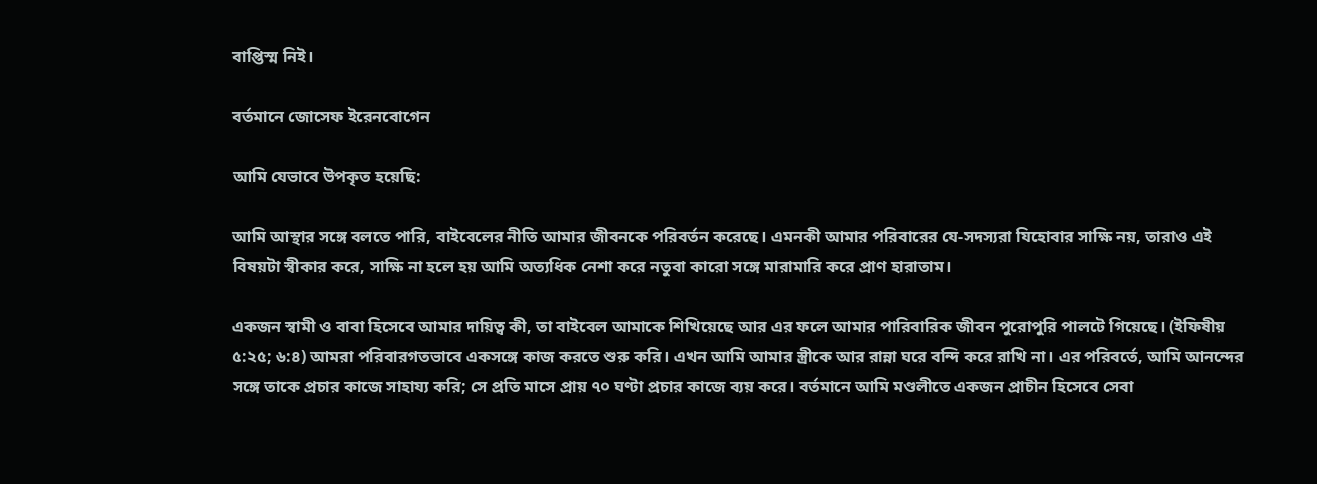বাপ্তিস্ম নিই।

বর্তমানে জোসেফ ইরেনবোগেন

আমি যেভাবে উপকৃত হয়েছি:

আমি আস্থার সঙ্গে বলতে পারি, বাইবেলের নীতি আমার জীবনকে পরিবর্তন করেছে। এমনকী আমার পরিবারের যে-সদস্যরা যিহোবার সাক্ষি নয়, তারাও এই বিষয়টা স্বীকার করে, সাক্ষি না হলে হয় আমি অত্যধিক নেশা করে নতুবা কারো সঙ্গে মারামারি করে প্রাণ হারাতাম।

একজন স্বামী ও বাবা হিসেবে আমার দায়িত্ব কী, তা বাইবেল আমাকে শিখিয়েছে আর এর ফলে আমার পারিবারিক জীবন পুরোপুরি পালটে গিয়েছে। (ইফিষীয় ৫:২৫; ৬:৪) আমরা পরিবারগতভাবে একসঙ্গে কাজ করতে শুরু করি। এখন আমি আমার স্ত্রীকে আর রান্না ঘরে বন্দি করে রাখি না। এর পরিবর্তে, আমি আনন্দের সঙ্গে তাকে প্রচার কাজে সাহায্য করি; সে প্রতি মাসে প্রায় ৭০ ঘণ্টা প্রচার কাজে ব্যয় করে। বর্তমানে আমি মণ্ডলীতে একজন প্রাচীন হিসেবে সেবা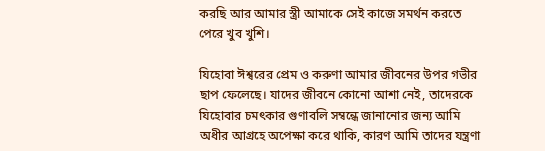করছি আর আমার স্ত্রী আমাকে সেই কাজে সমর্থন করতে পেরে খুব খুশি।

যিহোবা ঈশ্বরের প্রেম ও করুণা আমার জীবনের উপর গভীর ছাপ ফেলেছে। যাদের জীবনে কোনো আশা নেই, তাদেরকে যিহোবার চমৎকার গুণাবলি সম্বন্ধে জানানোর জন্য আমি অধীর আগ্রহে অপেক্ষা করে থাকি, কারণ আমি তাদের যন্ত্রণা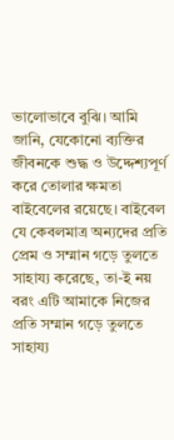ভালোভাবে বুঝি। আমি জানি, যেকোনো ব্যক্তির জীবনকে শুদ্ধ ও উদ্দেশ্যপূর্ণ করে তোলার ক্ষমতা বাইবেলের রয়েছে। বাইবেল যে কেবলমাত্র অন্যদের প্রতি প্রেম ও সম্মান গড়ে তুলতে সাহায্য করেছে, তা-ই নয় বরং এটি আমাকে নিজের প্রতি সম্মান গড়ে তুলতে সাহায্য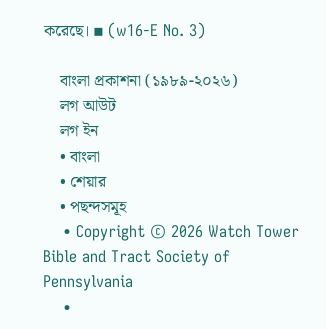করেছে। ▪ (w16-E No. 3)

    বাংলা প্রকাশনা (১৯৮৯-২০২৬)
    লগ আউট
    লগ ইন
    • বাংলা
    • শেয়ার
    • পছন্দসমূহ
    • Copyright © 2026 Watch Tower Bible and Tract Society of Pennsylvania
    •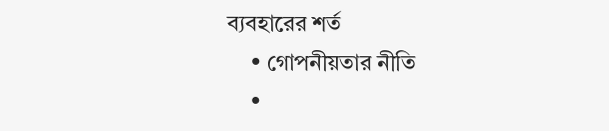ব্যবহারের শর্ত
    • গোপনীয়তার নীতি
    •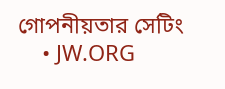গোপনীয়তার সেটিং
    • JW.ORG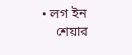• লগ ইন
    শেয়ার